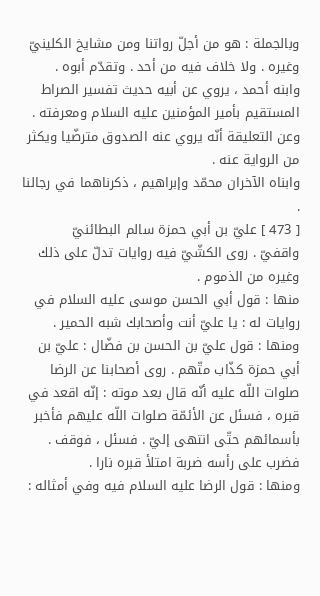وبالجملة : هو من أجلّ رواتنا ومن مشايخ الكلينيّ وغيره . ولا خلاف فيه من أحد . وتقدّم أبوه .
وابنه أحمد ، يروي عن أبيه حديث تفسير الصراط المستقيم بأمير المؤمنين عليه السلام ومعرفته . وعن التعليقة أنّه يروي عنه الصدوق مترضّيا ويكثر من الرواية عنه .
وابناه الآخران محمّد وإبراهيم ، ذكرناهما في رجالنا .
[ 473 ] عليّ بن أبي حمزة سالم البطائنيّ
واقفيّ . روى الكشّيّ فيه روايات تدلّ على ذلك وغيره من الذموم .
منها : قول أبي الحسن موسى عليه السلام في روايات له : يا عليّ أنت وأصحابك شبه الحمير .
ومنها : قول عليّ بن الحسن بن فضّال : عليّ بن أبي حمزة كذّاب متّهم . روى أصحابنا عن الرضا صلوات اللّه عليه أنّه قال بعد موته : إنّه اقعد في قبره ، فسئل عن الأئمّة صلوات اللّه عليهم فأخبر بأسمائهم حتّى انتهى إليّ . فسئل ، فوقف . فضرب على رأسه ضربة امتلأ قبره نارا .
ومنها : قول الرضا عليه السلام فيه وفي أمثاله :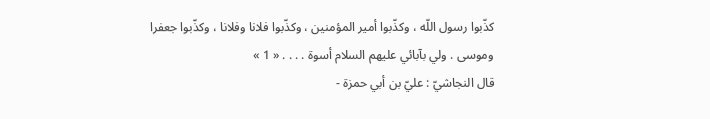كذّبوا رسول اللّه ، وكذّبوا أمير المؤمنين ، وكذّبوا فلانا وفلانا ، وكذّبوا جعفرا وموسى . ولي بآبائي عليهم السلام أسوة . . . . « 1 »
قال النجاشيّ : عليّ بن أبي حمزة -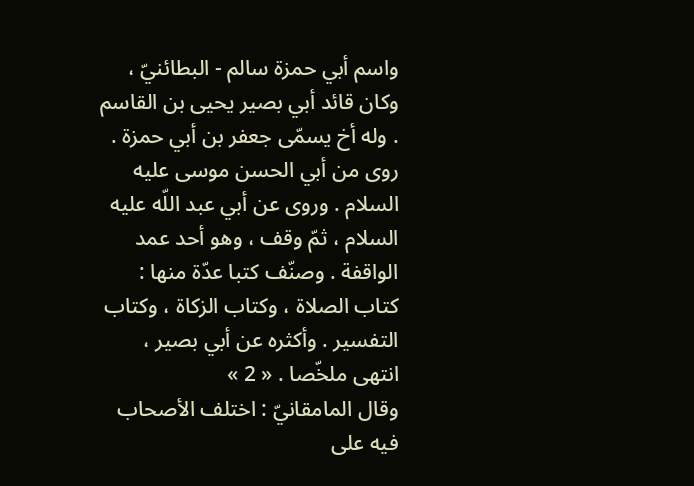واسم أبي حمزة سالم - البطائنيّ ، وكان قائد أبي بصير يحيى بن القاسم . وله أخ يسمّى جعفر بن أبي حمزة . روى من أبي الحسن موسى عليه السلام . وروى عن أبي عبد اللّه عليه السلام ، ثمّ وقف ، وهو أحد عمد الواقفة . وصنّف كتبا عدّة منها : كتاب الصلاة ، وكتاب الزكاة ، وكتاب التفسير . وأكثره عن أبي بصير ، انتهى ملخّصا . « 2 »
وقال المامقانيّ : اختلف الأصحاب فيه على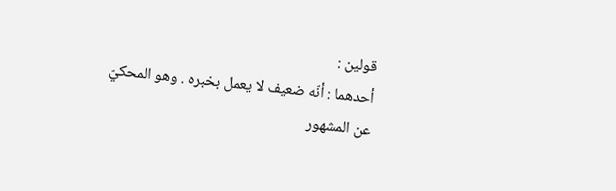قولين :
أحدهما : أنّه ضعيف لا يعمل بخبره . وهو المحكيّ عن المشهور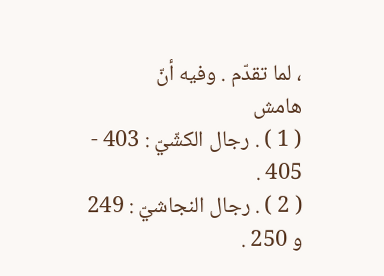، لما تقدّم . وفيه أنّ
هامش
( 1 ) . رجال الكشّيّ : 403 - 405 .
( 2 ) . رجال النجاشيّ : 249 و 250 .